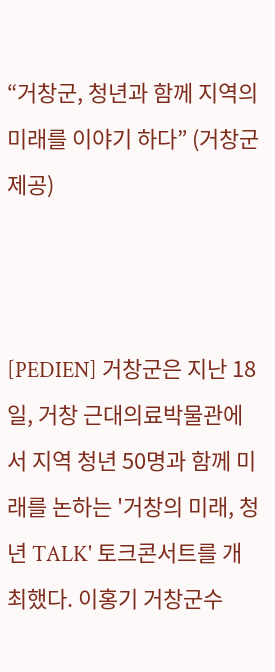“거창군, 청년과 함께 지역의 미래를 이야기 하다” (거창군 제공)



[PEDIEN] 거창군은 지난 18일, 거창 근대의료박물관에서 지역 청년 50명과 함께 미래를 논하는 '거창의 미래, 청년 TALK' 토크콘서트를 개최했다. 이홍기 거창군수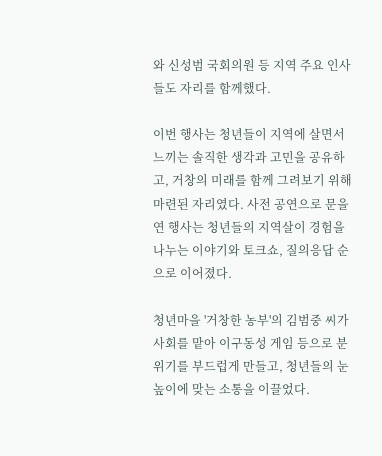와 신성범 국회의원 등 지역 주요 인사들도 자리를 함께했다.

이번 행사는 청년들이 지역에 살면서 느끼는 솔직한 생각과 고민을 공유하고, 거창의 미래를 함께 그려보기 위해 마련된 자리였다. 사전 공연으로 문을 연 행사는 청년들의 지역살이 경험을 나누는 이야기와 토크쇼, 질의응답 순으로 이어졌다.

청년마을 '거창한 농부'의 김범중 씨가 사회를 맡아 이구동성 게임 등으로 분위기를 부드럽게 만들고, 청년들의 눈높이에 맞는 소통을 이끌었다.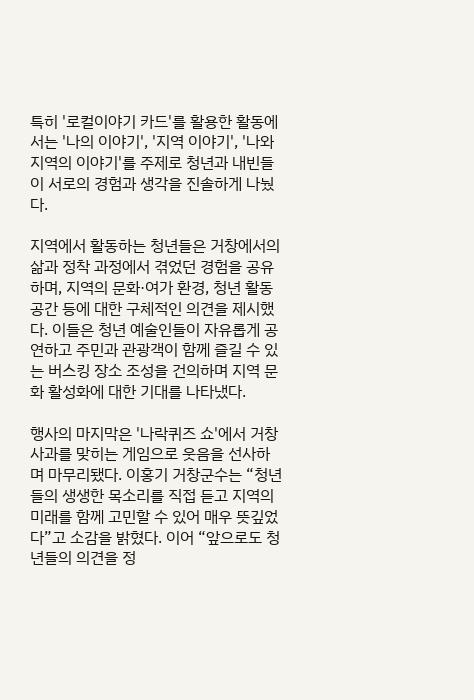특히 '로컬이야기 카드'를 활용한 활동에서는 '나의 이야기', '지역 이야기', '나와 지역의 이야기'를 주제로 청년과 내빈들이 서로의 경험과 생각을 진솔하게 나눴다.

지역에서 활동하는 청년들은 거창에서의 삶과 정착 과정에서 겪었던 경험을 공유하며, 지역의 문화·여가 환경, 청년 활동 공간 등에 대한 구체적인 의견을 제시했다. 이들은 청년 예술인들이 자유롭게 공연하고 주민과 관광객이 함께 즐길 수 있는 버스킹 장소 조성을 건의하며 지역 문화 활성화에 대한 기대를 나타냈다.

행사의 마지막은 '나락퀴즈 쇼'에서 거창사과를 맞히는 게임으로 웃음을 선사하며 마무리됐다. 이홍기 거창군수는 “청년들의 생생한 목소리를 직접 듣고 지역의 미래를 함께 고민할 수 있어 매우 뜻깊었다”고 소감을 밝혔다. 이어 “앞으로도 청년들의 의견을 정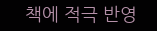책에 적극 반영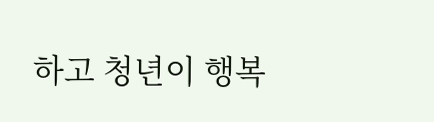하고 청년이 행복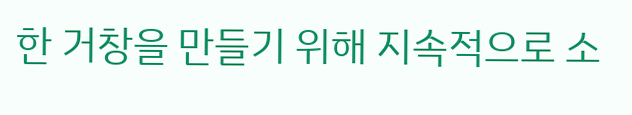한 거창을 만들기 위해 지속적으로 소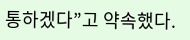통하겠다”고 약속했다.